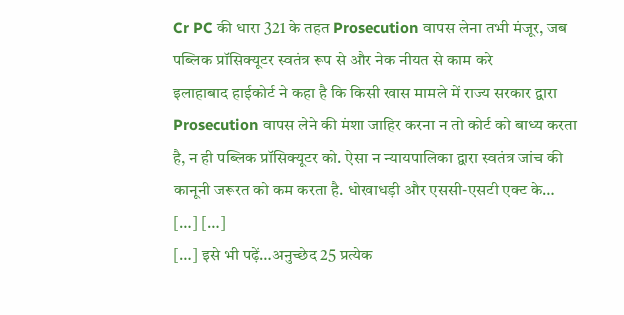Cr PC की धारा 321 के तहत Prosecution वापस लेना तभी मंजूर, जब पब्लिक प्रॉसिक्यूटर स्वतंत्र रूप से और नेक नीयत से काम करे
इलाहाबाद हाईकोर्ट ने कहा है कि किसी खास मामले में राज्य सरकार द्वारा Prosecution वापस लेने की मंशा जाहिर करना न तो कोर्ट को बाध्य करता है, न ही पब्लिक प्रॉसिक्यूटर को. ऐसा न न्यायपालिका द्वारा स्वतंत्र जांच की कानूनी जरूरत को कम करता है. धोखाधड़ी और एससी-एसटी एक्ट के…
[…] […]
[…] इसे भी पढ़ें…अनुच्छेद 25 प्रत्येक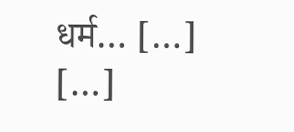धर्म… […]
[…]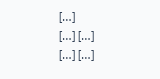[…]
[…] […]
[…] […]